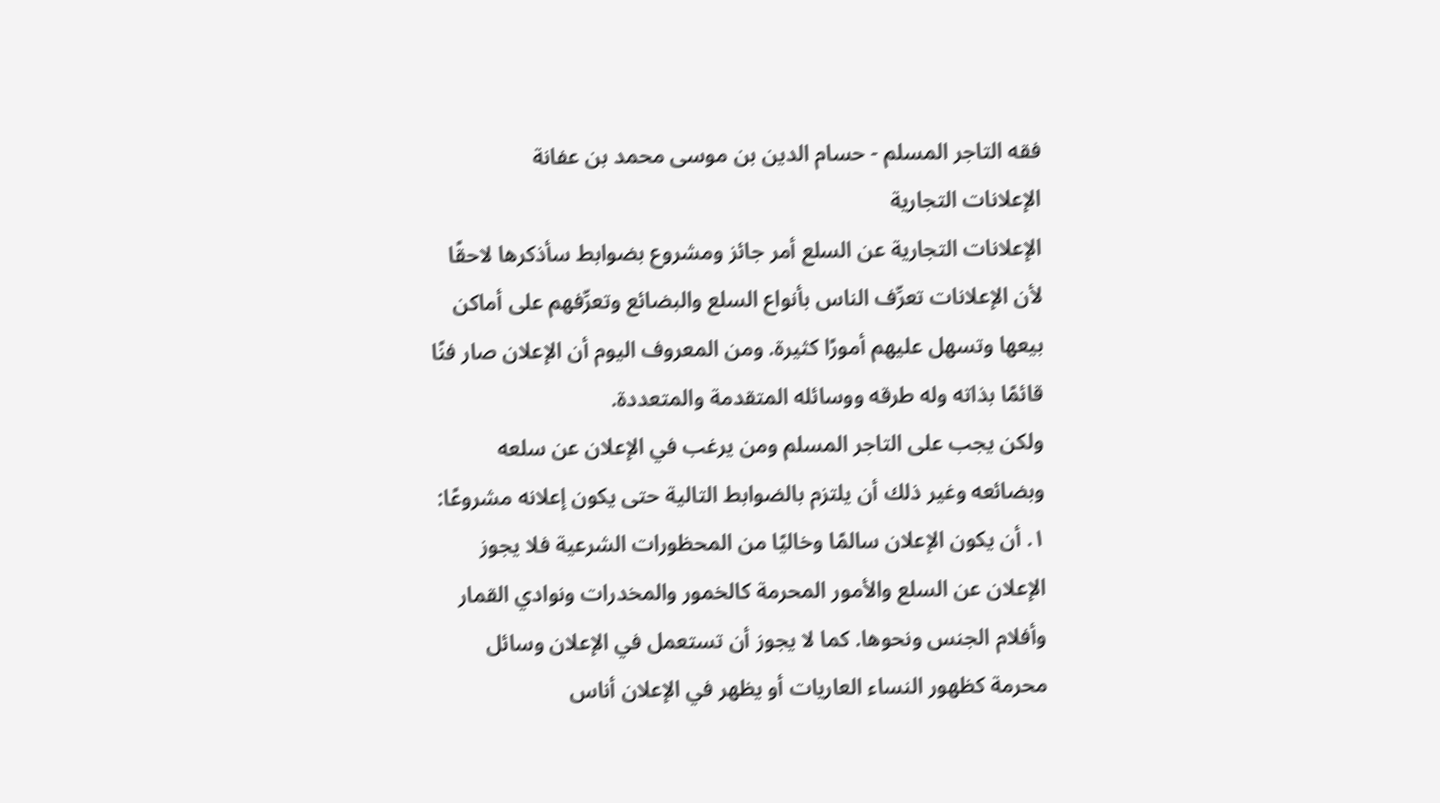فقه التاجر المسلم - حسام الدين بن موسى محمد بن عفانة
الإعلانات التجارية
الإعلانات التجارية عن السلع أمر جائز ومشروع بضوابط سأذكرها لاحقًا لأن الإعلانات تعرِّف الناس بأنواع السلع والبضائع وتعرِّفهم على أماكن بيعها وتسهل عليهم أمورًا كثيرة. ومن المعروف اليوم أن الإعلان صار فنًا قائمًا بذاته وله طرقه ووسائله المتقدمة والمتعددة.
ولكن يجب على التاجر المسلم ومن يرغب في الإعلان عن سلعه وبضائعه وغير ذلك أن يلتزم بالضوابط التالية حتى يكون إعلانه مشروعًا:
١. أن يكون الإعلان سالمًا وخاليًا من المحظورات الشرعية فلا يجوز الإعلان عن السلع والأمور المحرمة كالخمور والمخدرات ونوادي القمار وأفلام الجنس ونحوها. كما لا يجوز أن تستعمل في الإعلان وسائل محرمة كظهور النساء العاريات أو يظهر في الإعلان أناس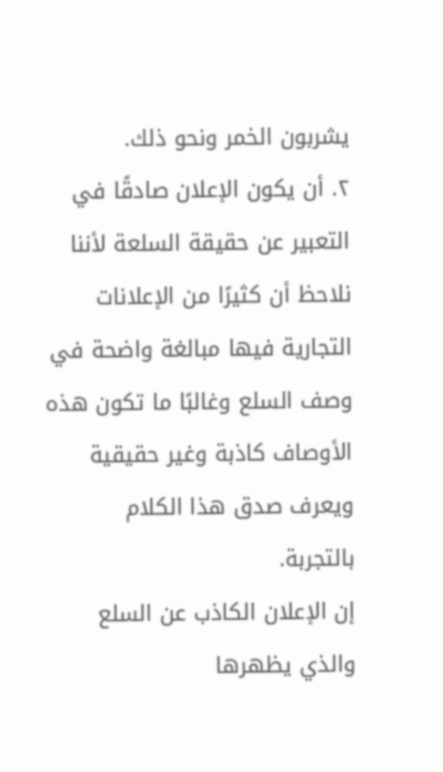يشربون الخمر ونحو ذلك.
٢. أن يكون الإعلان صادقًا في التعبير عن حقيقة السلعة لأننا نلاحظ أن كثيرًا من الإعلانات التجارية فيها مبالغة واضحة في وصف السلع وغالبًا ما تكون هذه الأوصاف كاذبة وغير حقيقية ويعرف صدق هذا الكلام بالتجربة.
إن الإعلان الكاذب عن السلع والذي يظهرها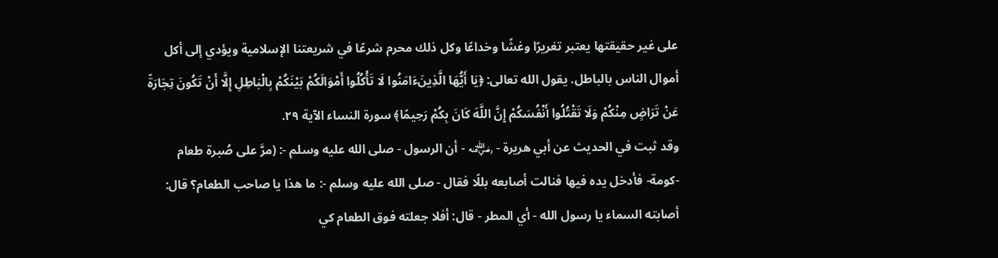على غير حقيقتها يعتبر تغريرًا وغشًا وخداعًا وكل ذلك محرم شرعًا في شريعتنا الإسلامية ويؤدي إلى أكل أموال الناس بالباطل. يقول الله تعالى: ﴿يَا أَيُّهَا الَّذِينَءَامَنُوا لَا تَأْكُلُوا أَمْوَالَكُمْ بَيْنَكُمْ بِالْبَاطِلِ إِلَّا أَنْ تَكُونَ تِجَارَةً عَنْ تَرَاضٍ مِنْكُمْ وَلَا تَقْتُلُوا أَنْفُسَكُمْ إِنَّ اللَّهَ كَانَ بِكُمْ رَحِيمًا﴾ سورة النساء الآية ٢٩.
وقد ثبت في الحديث عن أبي هريرة - ﵁ - أن الرسول - صلى الله عليه وسلم -: (مرَّ على صُبرة طعام -كومة- فأدخل يده فيها فنالت أصابعه بللًا فقال - صلى الله عليه وسلم -: ما هذا يا صاحب الطعام؟ قال: أصابته السماء يا رسول الله - أي المطر - قال: أفلا جعلته فوق الطعام كي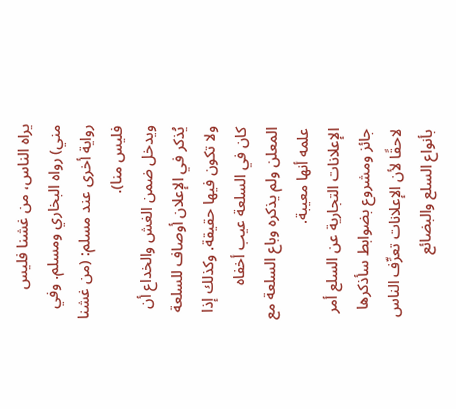يراه الناس، من غشنا فليس مني) رواه البخاري ومسلم. وفي رواية أخرى عند مسلم: (من غشنا فليس منا).
ويدخل ضمن الغش والخداع أن يُذكر في الإعلان أوصاف للسلعة ولا تكون فيها حقيقة. وكذلك إذا كان في السلعة عيب أخفاه المعلن ولم يذكره وباع السلعة مع علمه أنها معيبة.
الإعلانات التجارية عن السلع أمر جائز ومشروع بضوابط سأذكرها لاحقًا لأن الإعلانات تعرِّف الناس بأنواع السلع والبضائع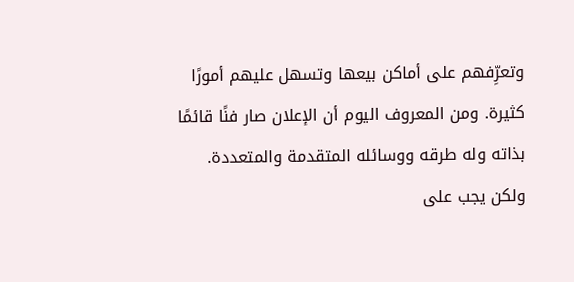وتعرِّفهم على أماكن بيعها وتسهل عليهم أمورًا كثيرة. ومن المعروف اليوم أن الإعلان صار فنًا قائمًا بذاته وله طرقه ووسائله المتقدمة والمتعددة.
ولكن يجب على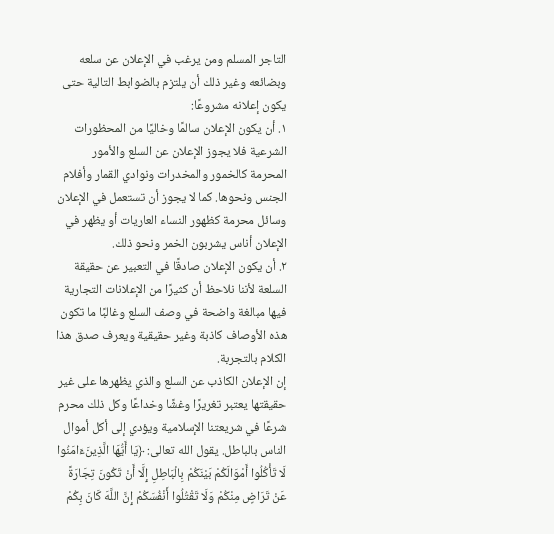التاجر المسلم ومن يرغب في الإعلان عن سلعه وبضائعه وغير ذلك أن يلتزم بالضوابط التالية حتى يكون إعلانه مشروعًا:
١. أن يكون الإعلان سالمًا وخاليًا من المحظورات الشرعية فلا يجوز الإعلان عن السلع والأمور المحرمة كالخمور والمخدرات ونوادي القمار وأفلام الجنس ونحوها. كما لا يجوز أن تستعمل في الإعلان وسائل محرمة كظهور النساء العاريات أو يظهر في الإعلان أناس يشربون الخمر ونحو ذلك.
٢. أن يكون الإعلان صادقًا في التعبير عن حقيقة السلعة لأننا نلاحظ أن كثيرًا من الإعلانات التجارية فيها مبالغة واضحة في وصف السلع وغالبًا ما تكون هذه الأوصاف كاذبة وغير حقيقية ويعرف صدق هذا الكلام بالتجربة.
إن الإعلان الكاذب عن السلع والذي يظهرها على غير حقيقتها يعتبر تغريرًا وغشًا وخداعًا وكل ذلك محرم شرعًا في شريعتنا الإسلامية ويؤدي إلى أكل أموال الناس بالباطل. يقول الله تعالى: ﴿يَا أَيُّهَا الَّذِينَءَامَنُوا لَا تَأْكُلُوا أَمْوَالَكُمْ بَيْنَكُمْ بِالْبَاطِلِ إِلَّا أَنْ تَكُونَ تِجَارَةً عَنْ تَرَاضٍ مِنْكُمْ وَلَا تَقْتُلُوا أَنْفُسَكُمْ إِنَّ اللَّهَ كَانَ بِكُمْ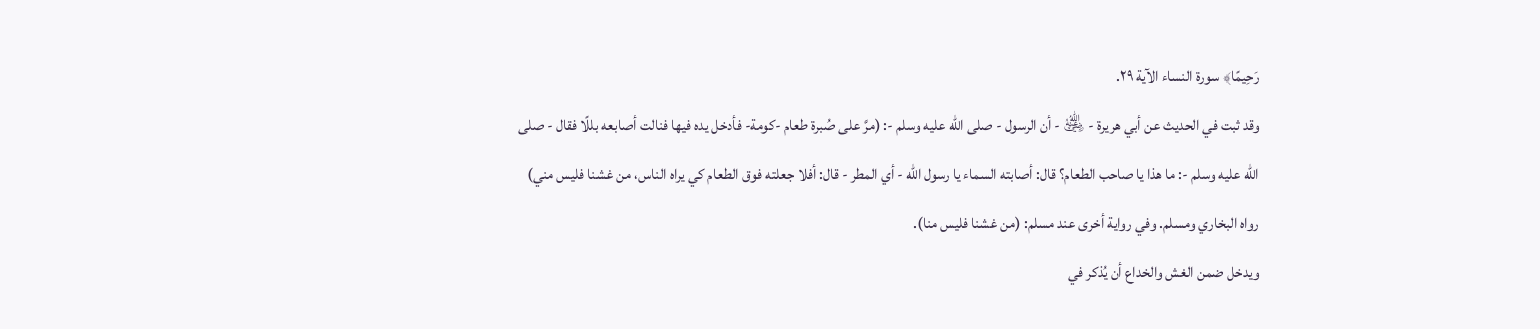رَحِيمًا﴾ سورة النساء الآية ٢٩.
وقد ثبت في الحديث عن أبي هريرة - ﵁ - أن الرسول - صلى الله عليه وسلم -: (مرَّ على صُبرة طعام -كومة- فأدخل يده فيها فنالت أصابعه بللًا فقال - صلى الله عليه وسلم -: ما هذا يا صاحب الطعام؟ قال: أصابته السماء يا رسول الله - أي المطر - قال: أفلا جعلته فوق الطعام كي يراه الناس، من غشنا فليس مني) رواه البخاري ومسلم. وفي رواية أخرى عند مسلم: (من غشنا فليس منا).
ويدخل ضمن الغش والخداع أن يُذكر في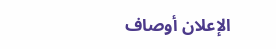الإعلان أوصاف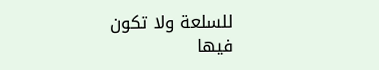للسلعة ولا تكون فيها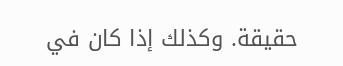حقيقة. وكذلك إذا كان في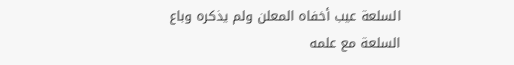السلعة عيب أخفاه المعلن ولم يذكره وباع السلعة مع علمه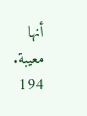أنها معيبة.
194